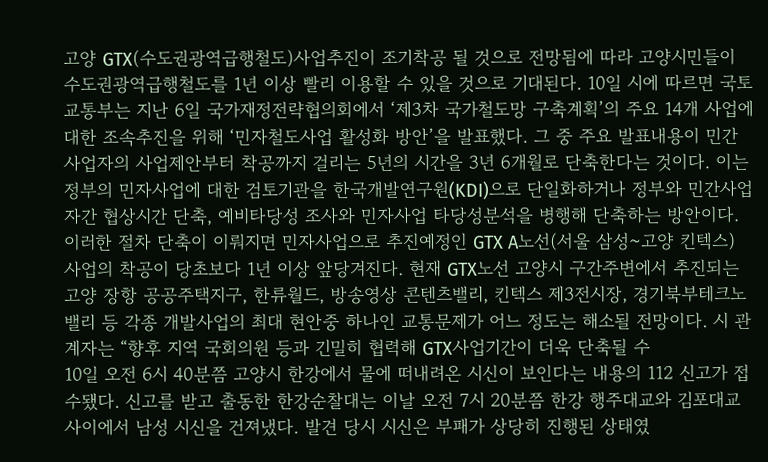고양 GTX(수도권광역급행철도)사업추진이 조기착공 될 것으로 전망됨에 따라 고양시민들이 수도권광역급행철도를 1년 이상 빨리 이용할 수 있을 것으로 기대된다. 10일 시에 따르면 국토교통부는 지난 6일 국가재정전략협의회에서 ‘제3차 국가철도망 구축계획’의 주요 14개 사업에 대한 조속추진을 위해 ‘민자철도사업 활성화 방안’을 발표했다. 그 중 주요 발표내용이 민간 사업자의 사업제안부터 착공까지 걸리는 5년의 시간을 3년 6개월로 단축한다는 것이다. 이는 정부의 민자사업에 대한 검토기관을 한국개발연구원(KDI)으로 단일화하거나 정부와 민간사업자간 협상시간 단축, 예비타당성 조사와 민자사업 타당성분석을 병행해 단축하는 방안이다. 이러한 절차 단축이 이뤄지면 민자사업으로 추진예정인 GTX A노선(서울 삼성~고양 킨텍스) 사업의 착공이 당초보다 1년 이상 앞당겨진다. 현재 GTX노선 고양시 구간주변에서 추진되는 고양 장항 공공주택지구, 한류월드, 방송영상 콘텐츠밸리, 킨텍스 제3전시장, 경기북부테크노밸리 등 각종 개발사업의 최대 현안중 하나인 교통문제가 어느 정도는 해소될 전망이다. 시 관계자는 “향후 지역 국회의원 등과 긴밀히 협력해 GTX사업기간이 더욱 단축될 수
10일 오전 6시 40분쯤 고양시 한강에서 물에 떠내려온 시신이 보인다는 내용의 112 신고가 접수됐다. 신고를 받고 출동한 한강순찰대는 이날 오전 7시 20분쯤 한강 행주대교와 김포대교 사이에서 남성 시신을 건져냈다. 발견 당시 시신은 부패가 상당히 진행된 상태였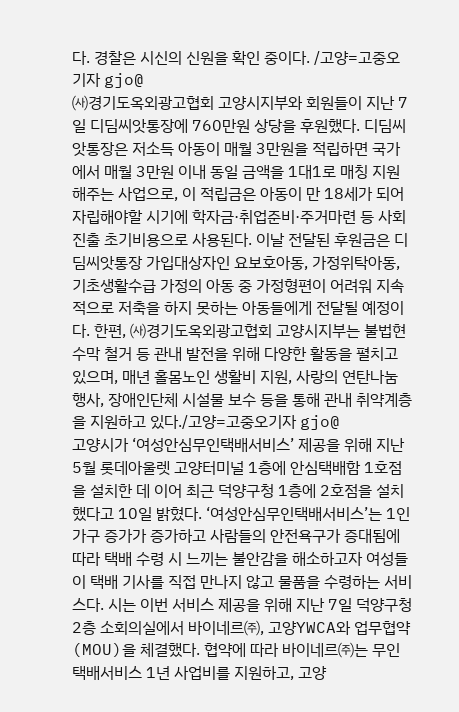다. 경찰은 시신의 신원을 확인 중이다. /고양=고중오기자 gjo@
㈔경기도옥외광고협회 고양시지부와 회원들이 지난 7일 디딤씨앗통장에 760만원 상당을 후원했다. 디딤씨앗통장은 저소득 아동이 매월 3만원을 적립하면 국가에서 매월 3만원 이내 동일 금액을 1대1로 매칭 지원해주는 사업으로, 이 적립금은 아동이 만 18세가 되어 자립해야할 시기에 학자금·취업준비·주거마련 등 사회진출 초기비용으로 사용된다. 이날 전달된 후원금은 디딤씨앗통장 가입대상자인 요보호아동, 가정위탁아동, 기초생활수급 가정의 아동 중 가정형편이 어려워 지속적으로 저축을 하지 못하는 아동들에게 전달될 예정이다. 한편, ㈔경기도옥외광고협회 고양시지부는 불법현수막 철거 등 관내 발전을 위해 다양한 활동을 펼치고 있으며, 매년 홀몸노인 생활비 지원, 사랑의 연탄나눔 행사, 장애인단체 시설물 보수 등을 통해 관내 취약계층을 지원하고 있다./고양=고중오기자 gjo@
고양시가 ‘여성안심무인택배서비스’ 제공을 위해 지난 5월 롯데아울렛 고양터미널 1층에 안심택배함 1호점을 설치한 데 이어 최근 덕양구청 1층에 2호점을 설치했다고 10일 밝혔다. ‘여성안심무인택배서비스’는 1인 가구 증가가 증가하고 사람들의 안전욕구가 증대됨에 따라 택배 수령 시 느끼는 불안감을 해소하고자 여성들이 택배 기사를 직접 만나지 않고 물품을 수령하는 서비스다. 시는 이번 서비스 제공을 위해 지난 7일 덕양구청 2층 소회의실에서 바이네르㈜, 고양YWCA와 업무협약(MOU)을 체결했다. 협약에 따라 바이네르㈜는 무인택배서비스 1년 사업비를 지원하고, 고양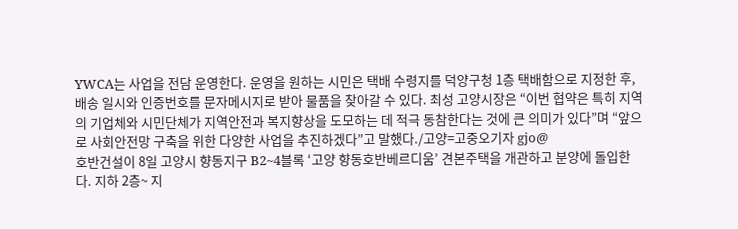YWCA는 사업을 전담 운영한다. 운영을 원하는 시민은 택배 수령지를 덕양구청 1층 택배함으로 지정한 후, 배송 일시와 인증번호를 문자메시지로 받아 물품을 찾아갈 수 있다. 최성 고양시장은 “이번 협약은 특히 지역의 기업체와 시민단체가 지역안전과 복지향상을 도모하는 데 적극 동참한다는 것에 큰 의미가 있다”며 “앞으로 사회안전망 구축을 위한 다양한 사업을 추진하겠다”고 말했다./고양=고중오기자 gjo@
호반건설이 8일 고양시 향동지구 B2~4블록 ‘고양 향동호반베르디움’ 견본주택을 개관하고 분양에 돌입한다. 지하 2층~ 지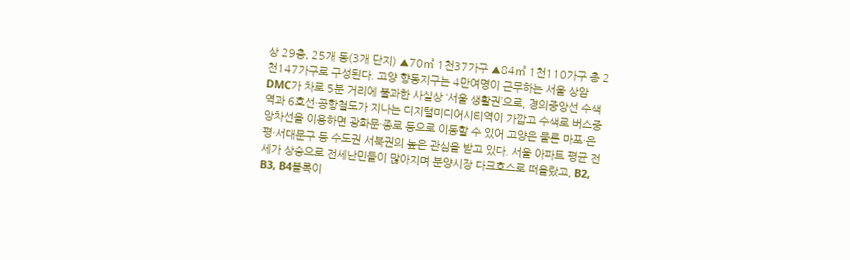상 29층, 25개 동(3개 단지) ▲70㎡ 1천37가구 ▲84㎡ 1천110가구 총 2천147가구로 구성된다. 고양 향동지구는 4만여명이 근무하는 서울 상암DMC가 차로 5분 거리에 불과한 사실상 ‘서울 생활권’으로, 경의중앙선 수색역과 6호선·공항철도가 지나는 디지털미디어시티역이 가깝고 수색로 버스중앙차선을 이용하면 광화문·종로 등으로 이동할 수 있어 고양은 물론 마포·은평·서대문구 등 수도권 서북권의 높은 관심을 받고 있다. 서울 아파트 평균 전세가 상승으로 전세난민들이 많아지며 분양시장 다크호스로 떠올랐고, B2, B3, B4블록이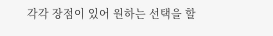각각 장점이 있어 원하는 선택을 할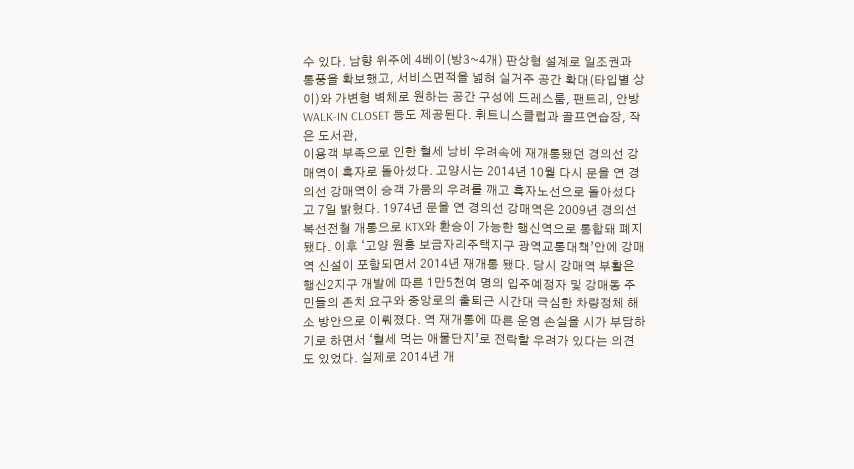수 있다. 남향 위주에 4베이(방3~4개) 판상형 설계로 일조권과 통풍을 확보했고, 서비스면적을 넓혀 실거주 공간 확대(타입별 상이)와 가변형 벽체로 원하는 공간 구성에 드레스룸, 팬트리, 안방 WALK-IN CLOSET 등도 제공된다. 휘트니스클럽과 골프연습장, 작은 도서관,
이용객 부족으로 인한 혈세 낭비 우려속에 재개통됐던 경의선 강매역이 흑자로 돌아섰다. 고양시는 2014년 10월 다시 문을 연 경의선 강매역이 승객 가뭄의 우려를 깨고 흑자노선으로 돌아섰다고 7일 밝혔다. 1974년 문을 연 경의선 강매역은 2009년 경의선 복선전철 개통으로 KTX와 환승이 가능한 행신역으로 통합돼 폐지됐다. 이후 ‘고양 원흥 보금자리주택지구 광역교통대책’안에 강매역 신설이 포함되면서 2014년 재개통 됐다. 당시 강매역 부활은 행신2지구 개발에 따른 1만5천여 명의 입주예정자 및 강매동 주민들의 존치 요구와 중앙로의 출퇴근 시간대 극심한 차량정체 해소 방안으로 이뤄졌다. 역 재개통에 따른 운영 손실을 시가 부담하기로 하면서 ‘혈세 먹는 애물단지’로 전락할 우려가 있다는 의견도 있었다. 실제로 2014년 개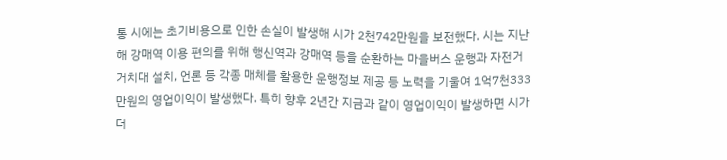통 시에는 초기비용으로 인한 손실이 발생해 시가 2천742만원을 보전했다. 시는 지난해 강매역 이용 편의를 위해 행신역과 강매역 등을 순환하는 마을버스 운행과 자전거 거치대 설치, 언론 등 각종 매체를 활용한 운행정보 제공 등 노력을 기울여 1억7천333만원의 영업이익이 발생했다. 특히 향후 2년간 지금과 같이 영업이익이 발생하면 시가 더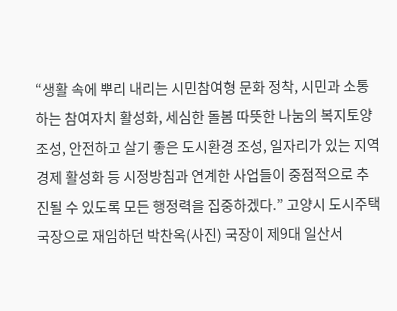“생활 속에 뿌리 내리는 시민참여형 문화 정착, 시민과 소통하는 참여자치 활성화, 세심한 돌봄 따뜻한 나눔의 복지토양 조성, 안전하고 살기 좋은 도시환경 조성, 일자리가 있는 지역경제 활성화 등 시정방침과 연계한 사업들이 중점적으로 추진될 수 있도록 모든 행정력을 집중하겠다.” 고양시 도시주택국장으로 재임하던 박찬옥(사진) 국장이 제9대 일산서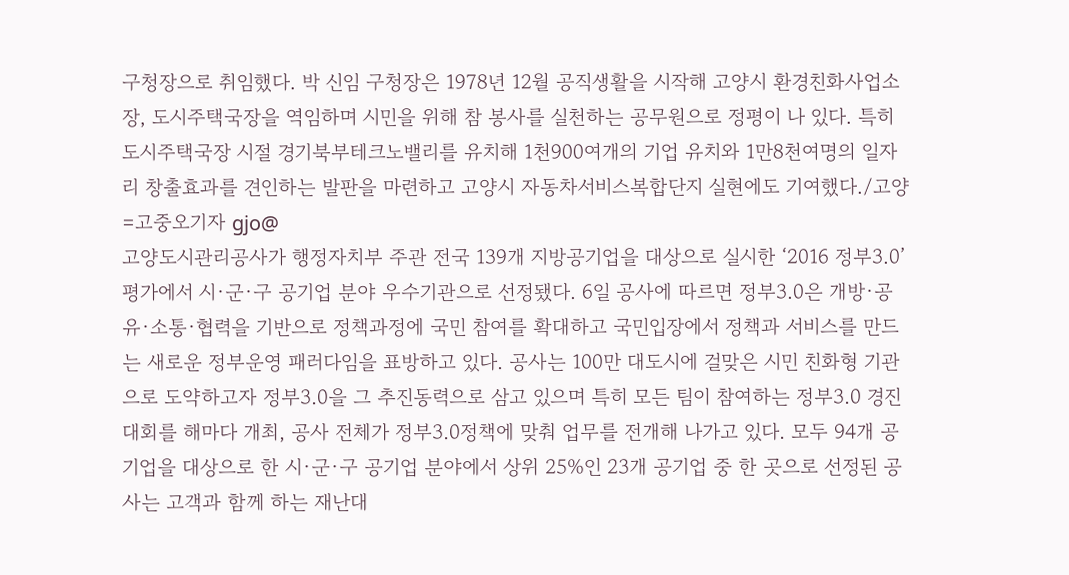구청장으로 취임했다. 박 신임 구청장은 1978년 12월 공직생활을 시작해 고양시 환경친화사업소장, 도시주택국장을 역임하며 시민을 위해 참 봉사를 실천하는 공무원으로 정평이 나 있다. 특히 도시주택국장 시절 경기북부테크노밸리를 유치해 1천900여개의 기업 유치와 1만8천여명의 일자리 창출효과를 견인하는 발판을 마련하고 고양시 자동차서비스복합단지 실현에도 기여했다./고양=고중오기자 gjo@
고양도시관리공사가 행정자치부 주관 전국 139개 지방공기업을 대상으로 실시한 ‘2016 정부3.0’ 평가에서 시·군·구 공기업 분야 우수기관으로 선정됐다. 6일 공사에 따르면 정부3.0은 개방·공유·소통·협력을 기반으로 정책과정에 국민 참여를 확대하고 국민입장에서 정책과 서비스를 만드는 새로운 정부운영 패러다임을 표방하고 있다. 공사는 100만 대도시에 걸맞은 시민 친화형 기관으로 도약하고자 정부3.0을 그 추진동력으로 삼고 있으며 특히 모든 팀이 참여하는 정부3.0 경진대회를 해마다 개최, 공사 전체가 정부3.0정책에 맞춰 업무를 전개해 나가고 있다. 모두 94개 공기업을 대상으로 한 시·군·구 공기업 분야에서 상위 25%인 23개 공기업 중 한 곳으로 선정된 공사는 고객과 함께 하는 재난대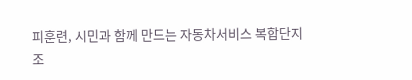피훈련, 시민과 함께 만드는 자동차서비스 복합단지 조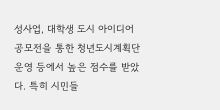성사업, 대학생 도시 아이디어 공모전을 통한 청년도시계획단 운영 등에서 높은 점수를 받았다. 특히 시민들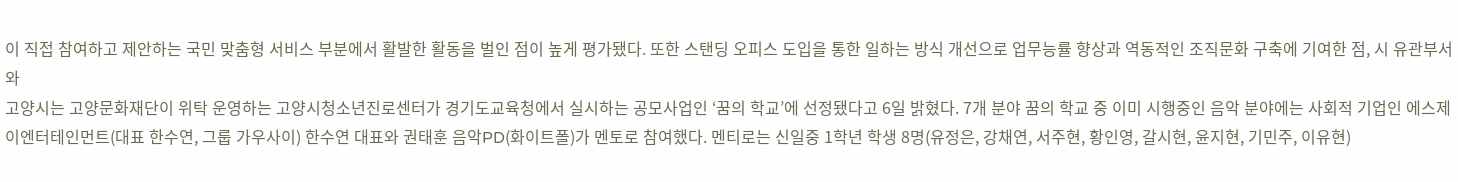이 직접 참여하고 제안하는 국민 맞춤형 서비스 부분에서 활발한 활동을 벌인 점이 높게 평가됐다. 또한 스탠딩 오피스 도입을 통한 일하는 방식 개선으로 업무능률 향상과 역동적인 조직문화 구축에 기여한 점, 시 유관부서와
고양시는 고양문화재단이 위탁 운영하는 고양시청소년진로센터가 경기도교육청에서 실시하는 공모사업인 ‘꿈의 학교’에 선정됐다고 6일 밝혔다. 7개 분야 꿈의 학교 중 이미 시행중인 음악 분야에는 사회적 기업인 에스제이엔터테인먼트(대표 한수연, 그룹 가우사이) 한수연 대표와 권태훈 음악PD(화이트폴)가 멘토로 참여했다. 멘티로는 신일중 1학년 학생 8명(유정은, 강채연, 서주현, 황인영, 갈시현, 윤지현, 기민주, 이유현)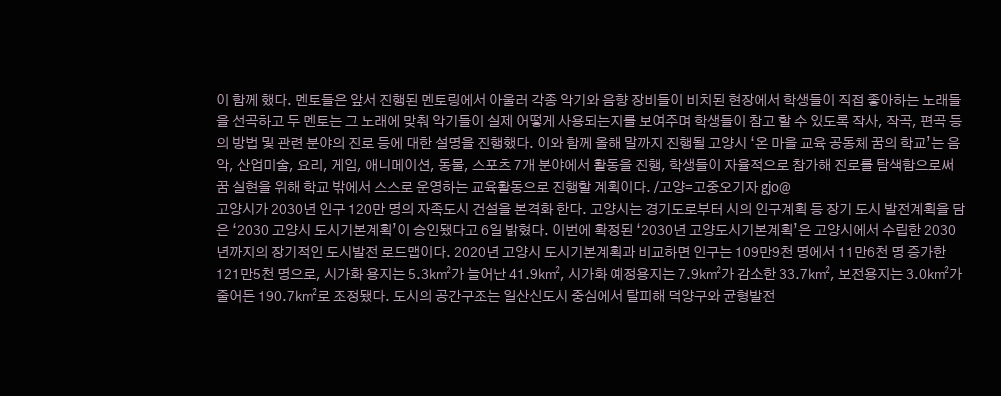이 함께 했다. 멘토들은 앞서 진행된 멘토링에서 아울러 각종 악기와 음향 장비들이 비치된 현장에서 학생들이 직접 좋아하는 노래들을 선곡하고 두 멘토는 그 노래에 맞춰 악기들이 실제 어떻게 사용되는지를 보여주며 학생들이 참고 할 수 있도록 작사, 작곡, 편곡 등의 방법 및 관련 분야의 진로 등에 대한 설명을 진행했다. 이와 함께 올해 말까지 진행될 고양시 ‘온 마을 교육 공동체 꿈의 학교’는 음악, 산업미술, 요리, 게임, 애니메이션, 동물, 스포츠 7개 분야에서 활동을 진행, 학생들이 자율적으로 참가해 진로를 탐색함으로써 꿈 실현을 위해 학교 밖에서 스스로 운영하는 교육활동으로 진행할 계획이다. /고양=고중오기자 gjo@
고양시가 2030년 인구 120만 명의 자족도시 건설을 본격화 한다. 고양시는 경기도로부터 시의 인구계획 등 장기 도시 발전계획을 담은 ‘2030 고양시 도시기본계획’이 승인됐다고 6일 밝혔다. 이번에 확정된 ‘2030년 고양도시기본계획’은 고양시에서 수립한 2030년까지의 장기적인 도시발전 로드맵이다. 2020년 고양시 도시기본계획과 비교하면 인구는 109만9천 명에서 11만6천 명 증가한 121만5천 명으로, 시가화 용지는 5.3㎢가 늘어난 41.9㎢, 시가화 예정용지는 7.9㎢가 감소한 33.7㎢, 보전용지는 3.0㎢가 줄어든 190.7㎢로 조정됐다. 도시의 공간구조는 일산신도시 중심에서 탈피해 덕양구와 균형발전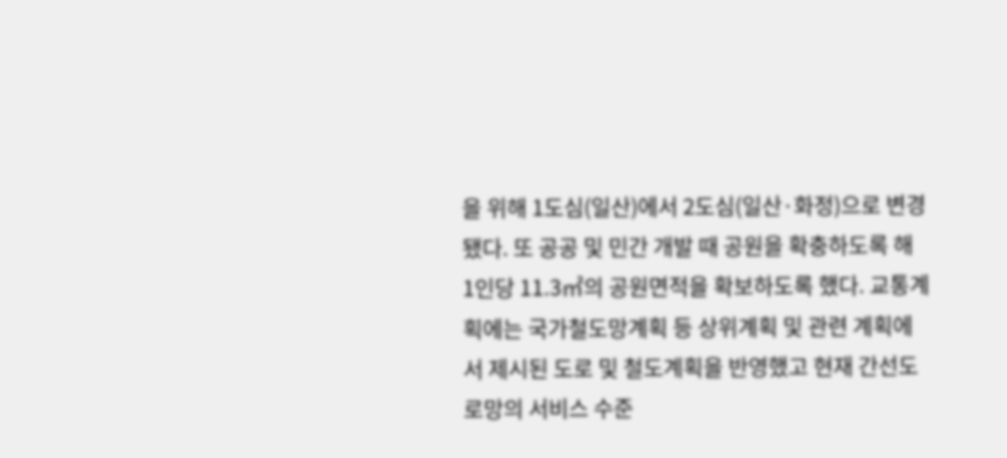을 위해 1도심(일산)에서 2도심(일산·화정)으로 변경됐다. 또 공공 및 민간 개발 때 공원을 확충하도록 해 1인당 11.3㎡의 공원면적을 확보하도록 했다. 교통계획에는 국가철도망계획 등 상위계획 및 관련 계획에서 제시된 도로 및 철도계획을 반영했고 현재 간선도로망의 서비스 수준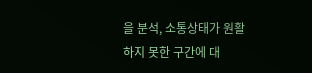을 분석, 소통상태가 원활하지 못한 구간에 대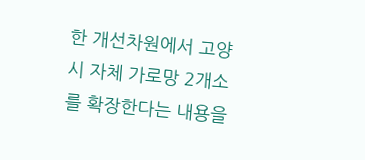한 개선차원에서 고양시 자체 가로망 2개소를 확장한다는 내용을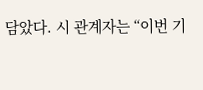담았다. 시 관계자는 “이번 기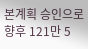본계획 승인으로 향후 121만 5